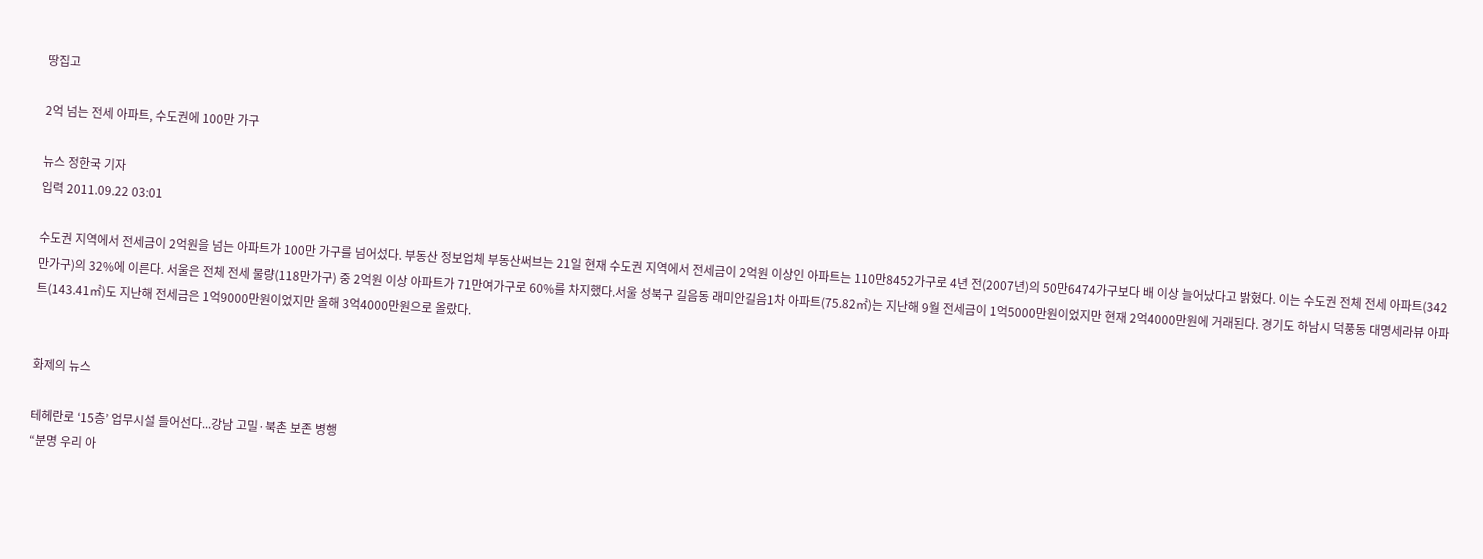땅집고

2억 넘는 전세 아파트, 수도권에 100만 가구

뉴스 정한국 기자
입력 2011.09.22 03:01

수도권 지역에서 전세금이 2억원을 넘는 아파트가 100만 가구를 넘어섰다. 부동산 정보업체 부동산써브는 21일 현재 수도권 지역에서 전세금이 2억원 이상인 아파트는 110만8452가구로 4년 전(2007년)의 50만6474가구보다 배 이상 늘어났다고 밝혔다. 이는 수도권 전체 전세 아파트(342만가구)의 32%에 이른다. 서울은 전체 전세 물량(118만가구) 중 2억원 이상 아파트가 71만여가구로 60%를 차지했다.서울 성북구 길음동 래미안길음1차 아파트(75.82㎡)는 지난해 9월 전세금이 1억5000만원이었지만 현재 2억4000만원에 거래된다. 경기도 하남시 덕풍동 대명세라뷰 아파트(143.41㎡)도 지난해 전세금은 1억9000만원이었지만 올해 3억4000만원으로 올랐다.


화제의 뉴스

테헤란로 ‘15층’ 업무시설 들어선다...강남 고밀·북촌 보존 병행
“분명 우리 아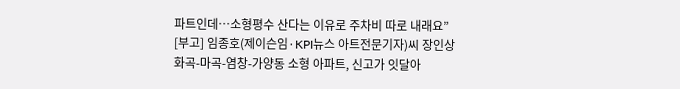파트인데…소형평수 산다는 이유로 주차비 따로 내래요”
[부고] 임종호(제이슨임·KPI뉴스 아트전문기자)씨 장인상
화곡-마곡-염창-가양동 소형 아파트, 신고가 잇달아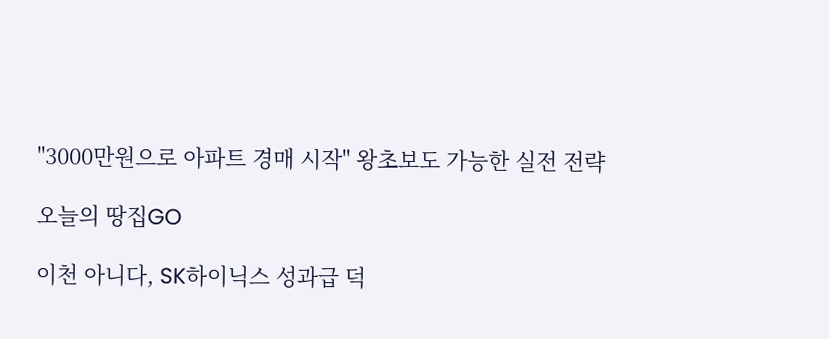"3000만원으로 아파트 경매 시작" 왕초보도 가능한 실전 전략

오늘의 땅집GO

이천 아니다, SK하이닉스 성과급 덕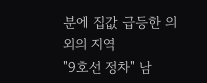분에 집값 급등한 의외의 지역
"9호선 정차" 남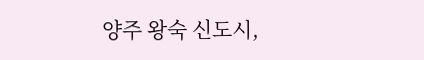양주 왕숙 신도시,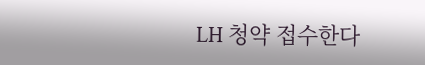LH 청약 접수한다